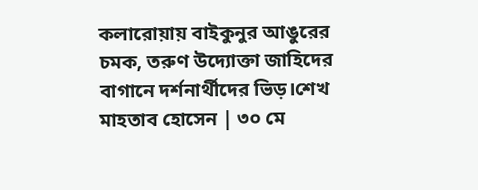কলারোয়ায় বাইকুনুর আঙুরের চমক, তরুণ উদ্যোক্তা জাহিদের বাগানে দর্শনার্থীদের ভিড়।শেখ মাহতাব হোসেন | ৩০ মে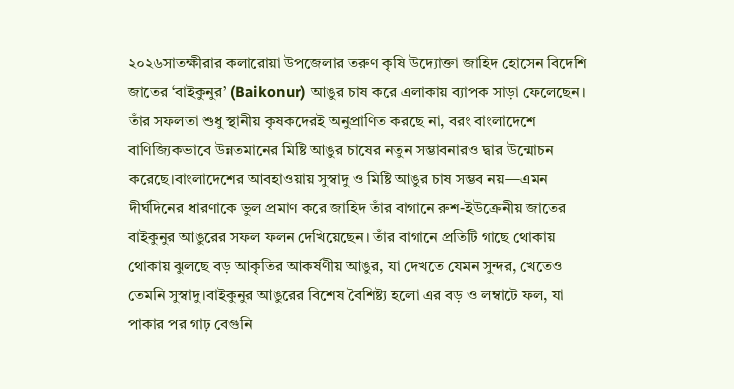২০২৬সাতক্ষীরার কলারোয়া উপজেলার তরুণ কৃষি উদ্যোক্তা জাহিদ হোসেন বিদেশি জাতের ‘বাইকুনুর’ (Baikonur) আঙুর চাষ করে এলাকায় ব্যাপক সাড়া ফেলেছেন। তাঁর সফলতা শুধু স্থানীয় কৃষকদেরই অনুপ্রাণিত করছে না, বরং বাংলাদেশে বাণিজ্যিকভাবে উন্নতমানের মিষ্টি আঙুর চাষের নতুন সম্ভাবনারও দ্বার উন্মোচন করেছে।বাংলাদেশের আবহাওয়ায় সুস্বাদু ও মিষ্টি আঙুর চাষ সম্ভব নয়—এমন দীর্ঘদিনের ধারণাকে ভুল প্রমাণ করে জাহিদ তাঁর বাগানে রুশ-ইউক্রেনীয় জাতের বাইকুনুর আঙুরের সফল ফলন দেখিয়েছেন। তাঁর বাগানে প্রতিটি গাছে থোকায় থোকায় ঝুলছে বড় আকৃতির আকর্ষণীয় আঙুর, যা দেখতে যেমন সুন্দর, খেতেও তেমনি সুস্বাদু।বাইকুনুর আঙুরের বিশেষ বৈশিষ্ট্য হলো এর বড় ও লম্বাটে ফল, যা পাকার পর গাঢ় বেগুনি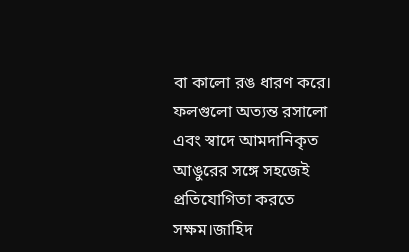বা কালো রঙ ধারণ করে। ফলগুলো অত্যন্ত রসালো এবং স্বাদে আমদানিকৃত আঙুরের সঙ্গে সহজেই প্রতিযোগিতা করতে সক্ষম।জাহিদ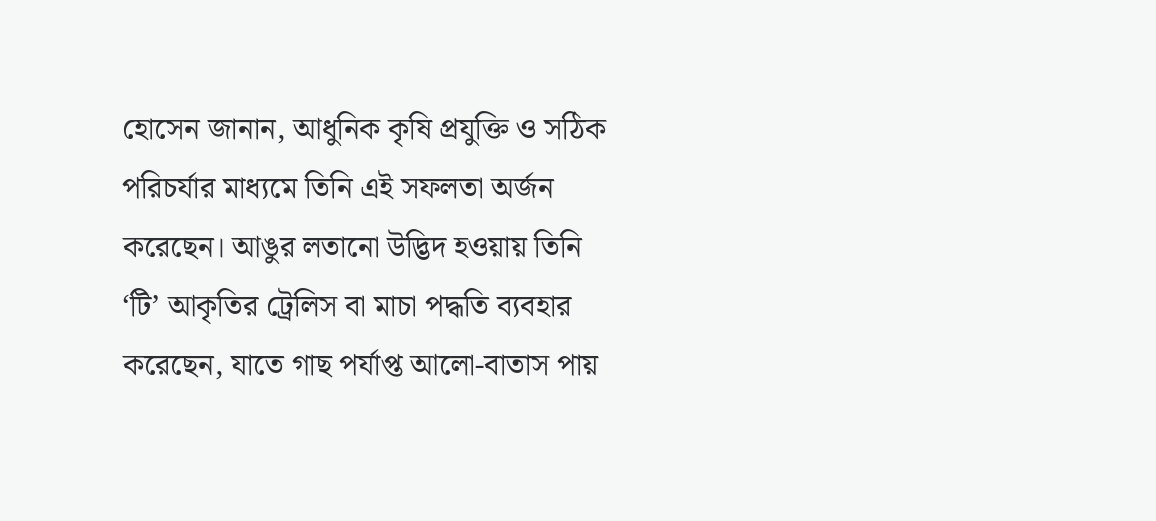হোসেন জানান, আধুনিক কৃষি প্রযুক্তি ও সঠিক পরিচর্যার মাধ্যমে তিনি এই সফলতা অর্জন করেছেন। আঙুর লতানো উদ্ভিদ হওয়ায় তিনি ‘টি’ আকৃতির ট্রেলিস বা মাচা পদ্ধতি ব্যবহার করেছেন, যাতে গাছ পর্যাপ্ত আলো-বাতাস পায়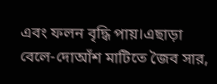এবং ফলন বৃদ্ধি পায়।এছাড়া বেলে-দোআঁশ মাটিতে জৈব সার,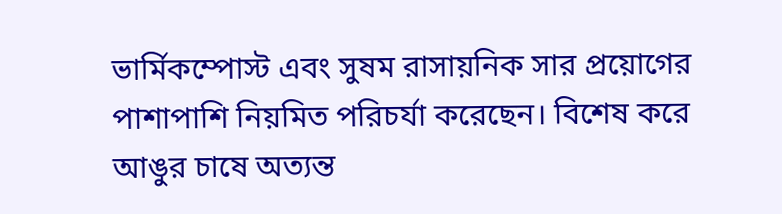ভার্মিকম্পোস্ট এবং সুষম রাসায়নিক সার প্রয়োগের পাশাপাশি নিয়মিত পরিচর্যা করেছেন। বিশেষ করে আঙুর চাষে অত্যন্ত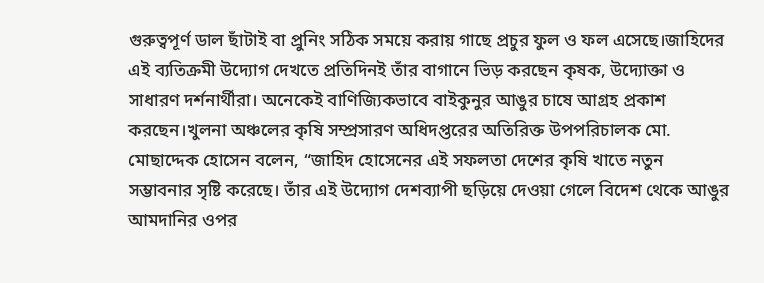গুরুত্বপূর্ণ ডাল ছাঁটাই বা প্রুনিং সঠিক সময়ে করায় গাছে প্রচুর ফুল ও ফল এসেছে।জাহিদের এই ব্যতিক্রমী উদ্যোগ দেখতে প্রতিদিনই তাঁর বাগানে ভিড় করছেন কৃষক, উদ্যোক্তা ও সাধারণ দর্শনার্থীরা। অনেকেই বাণিজ্যিকভাবে বাইকুনুর আঙুর চাষে আগ্রহ প্রকাশ করছেন।খুলনা অঞ্চলের কৃষি সম্প্রসারণ অধিদপ্তরের অতিরিক্ত উপপরিচালক মো. মোছাদ্দেক হোসেন বলেন, “জাহিদ হোসেনের এই সফলতা দেশের কৃষি খাতে নতুন সম্ভাবনার সৃষ্টি করেছে। তাঁর এই উদ্যোগ দেশব্যাপী ছড়িয়ে দেওয়া গেলে বিদেশ থেকে আঙুর আমদানির ওপর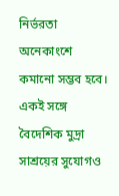নির্ভরতা অনেকাংশে কমানো সম্ভব হবে। একই সঙ্গে বৈদেশিক মুদ্রা সাশ্রয়ের সুযোগও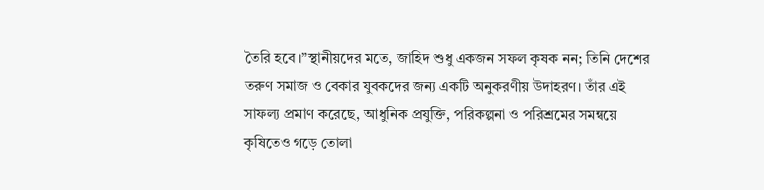তৈরি হবে।”স্থানীয়দের মতে, জাহিদ শুধু একজন সফল কৃষক নন; তিনি দেশের তরুণ সমাজ ও বেকার যুবকদের জন্য একটি অনুকরণীয় উদাহরণ। তাঁর এই সাফল্য প্রমাণ করেছে, আধুনিক প্রযুক্তি, পরিকল্পনা ও পরিশ্রমের সমন্বয়ে কৃষিতেও গড়ে তোলা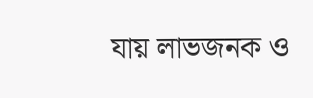যায় লাভজনক ও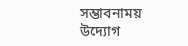সম্ভাবনাময় উদ্যোগ